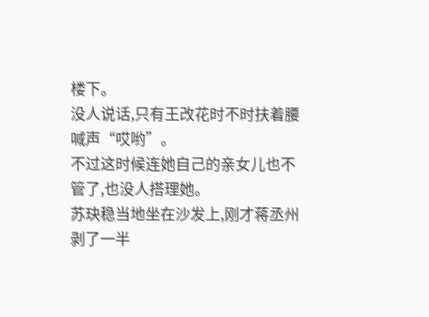楼下。
没人说话,只有王改花时不时扶着腰喊声“哎哟”。
不过这时候连她自己的亲女儿也不管了,也没人搭理她。
苏玦稳当地坐在沙发上,刚才蒋丞州剥了一半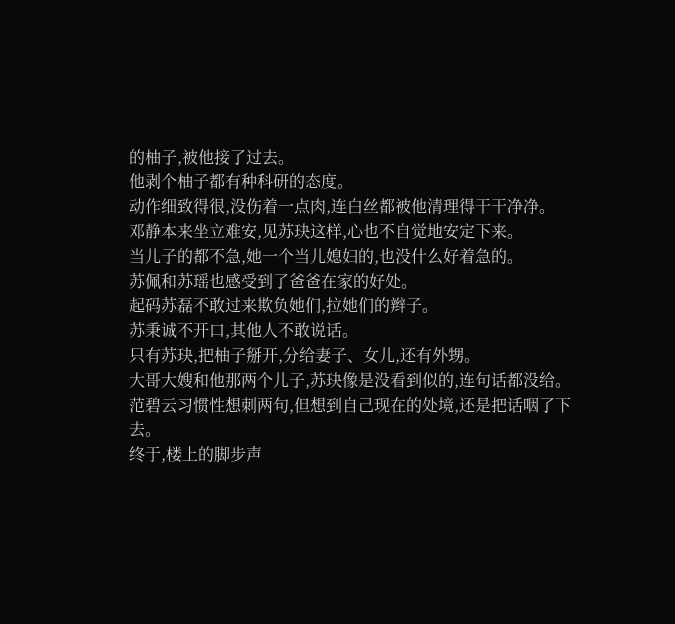的柚子,被他接了过去。
他剥个柚子都有种科研的态度。
动作细致得很,没伤着一点肉,连白丝都被他清理得干干净净。
邓静本来坐立难安,见苏玦这样,心也不自觉地安定下来。
当儿子的都不急,她一个当儿媳妇的,也没什么好着急的。
苏佩和苏瑶也感受到了爸爸在家的好处。
起码苏磊不敢过来欺负她们,拉她们的辫子。
苏秉诚不开口,其他人不敢说话。
只有苏玦,把柚子掰开,分给妻子、女儿,还有外甥。
大哥大嫂和他那两个儿子,苏玦像是没看到似的,连句话都没给。
范碧云习惯性想刺两句,但想到自己现在的处境,还是把话咽了下去。
终于,楼上的脚步声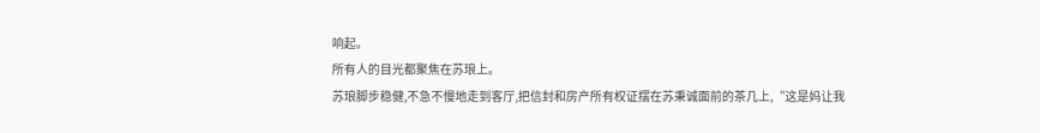响起。
所有人的目光都聚焦在苏琅上。
苏琅脚步稳健,不急不慢地走到客厅,把信封和房产所有权证摆在苏秉诚面前的茶几上,“这是妈让我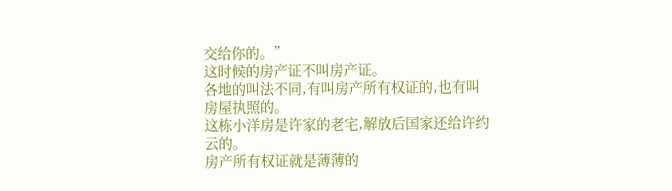交给你的。”
这时候的房产证不叫房产证。
各地的叫法不同,有叫房产所有权证的,也有叫房屋执照的。
这栋小洋房是许家的老宅,解放后国家还给许约云的。
房产所有权证就是薄薄的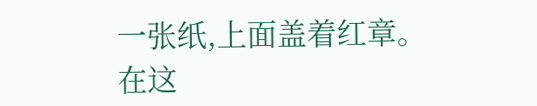一张纸,上面盖着红章。
在这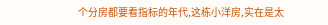个分房都要看指标的年代,这栋小洋房,实在是太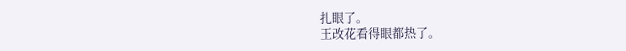扎眼了。
王改花看得眼都热了。